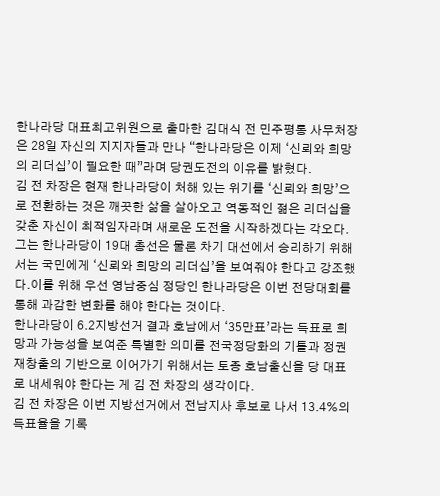한나라당 대표최고위원으로 출마한 김대식 전 민주평통 사무처장은 28일 자신의 지지자들과 만나 “한나라당은 이제 ‘신뢰와 희망의 리더십’이 필요한 때”라며 당권도전의 이유를 밝혔다.
김 전 차장은 현재 한나라당이 처해 있는 위기를 ‘신뢰와 희망’으로 전환하는 것은 깨끗한 삶을 살아오고 역동적인 젊은 리더십을 갖춘 자신이 최적임자라며 새로운 도전을 시작하겠다는 각오다.
그는 한나라당이 19대 총선은 물론 차기 대선에서 승리하기 위해서는 국민에게 ‘신뢰와 희망의 리더십’을 보여줘야 한다고 강조했다.이를 위해 우선 영남중심 정당인 한나라당은 이번 전당대회를 통해 과감한 변화를 해야 한다는 것이다.
한나라당이 6.2지방선거 결과 호남에서 ‘35만표’라는 득표로 희망과 가능성을 보여준 특별한 의미를 전국정당화의 기틀과 정권재창출의 기반으로 이어가기 위해서는 토종 호남출신을 당 대표로 내세워야 한다는 게 김 전 차장의 생각이다.
김 전 차장은 이번 지방선거에서 전남지사 후보로 나서 13.4%의 득표율을 기록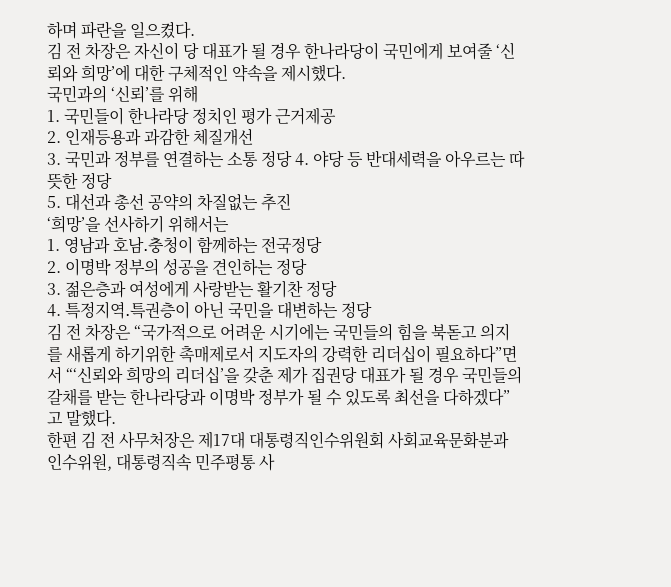하며 파란을 일으켰다.
김 전 차장은 자신이 당 대표가 될 경우 한나라당이 국민에게 보여줄 ‘신뢰와 희망’에 대한 구체적인 약속을 제시했다.
국민과의 ‘신뢰’를 위해
1. 국민들이 한나라당 정치인 평가 근거제공
2. 인재등용과 과감한 체질개선
3. 국민과 정부를 연결하는 소통 정당 4. 야당 등 반대세력을 아우르는 따뜻한 정당
5. 대선과 총선 공약의 차질없는 추진
‘희망’을 선사하기 위해서는
1. 영남과 호남․충청이 함께하는 전국정당
2. 이명박 정부의 성공을 견인하는 정당
3. 젊은층과 여성에게 사랑받는 활기찬 정당
4. 특정지역․특권층이 아닌 국민을 대변하는 정당
김 전 차장은 “국가적으로 어려운 시기에는 국민들의 힘을 북돋고 의지를 새롭게 하기위한 촉매제로서 지도자의 강력한 리더십이 필요하다”면서 “‘신뢰와 희망의 리더십’을 갖춘 제가 집권당 대표가 될 경우 국민들의 갈채를 받는 한나라당과 이명박 정부가 될 수 있도록 최선을 다하겠다”고 말했다.
한편 김 전 사무처장은 제17대 대통령직인수위원회 사회교육문화분과 인수위원, 대통령직속 민주평통 사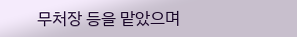무처장 등을 맡았으며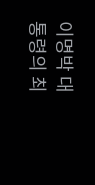이명박 대통령의 최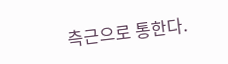측근으로 통한다.